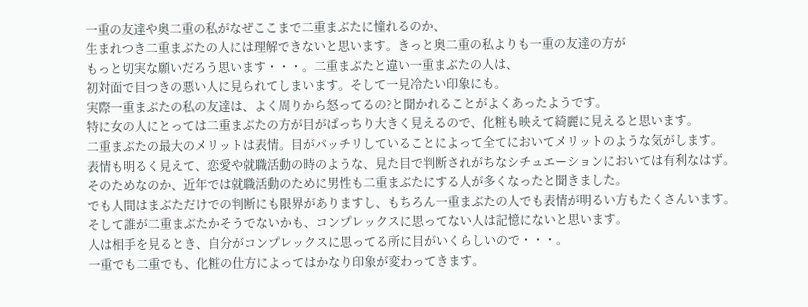一重の友達や奥二重の私がなぜここまで二重まぶたに憧れるのか、
生まれつき二重まぶたの人には理解できないと思います。きっと奥二重の私よりも一重の友達の方が
もっと切実な願いだろう思います・・・。二重まぶたと違い一重まぶたの人は、
初対面で目つきの悪い人に見られてしまいます。そして一見冷たい印象にも。
実際一重まぶたの私の友達は、よく周りから怒ってるの?と聞かれることがよくあったようです。
特に女の人にとっては二重まぶたの方が目がぱっちり大きく見えるので、化粧も映えて綺麗に見えると思います。
二重まぶたの最大のメリットは表情。目がパッチリしていることによって全てにおいてメリットのような気がします。
表情も明るく見えて、恋愛や就職活動の時のような、見た目で判断されがちなシチュエーションにおいては有利なはず。
そのためなのか、近年では就職活動のために男性も二重まぶたにする人が多くなったと聞きました。
でも人間はまぶただけでの判断にも限界がありますし、もちろん一重まぶたの人でも表情が明るい方もたくさんいます。
そして誰が二重まぶたかそうでないかも、コンプレックスに思ってない人は記憶にないと思います。
人は相手を見るとき、自分がコンプレックスに思ってる所に目がいくらしいので・・・。
一重でも二重でも、化粧の仕方によってはかなり印象が変わってきます。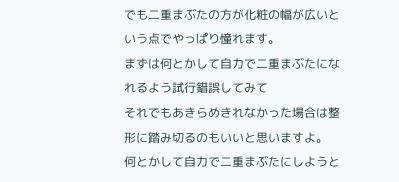でも二重まぶたの方が化粧の幅が広いという点でやっぱり憧れます。
まずは何とかして自力で二重まぶたになれるよう試行錯誤してみて
それでもあきらめきれなかった場合は整形に踏み切るのもいいと思いますよ。
何とかして自力で二重まぶたにしようと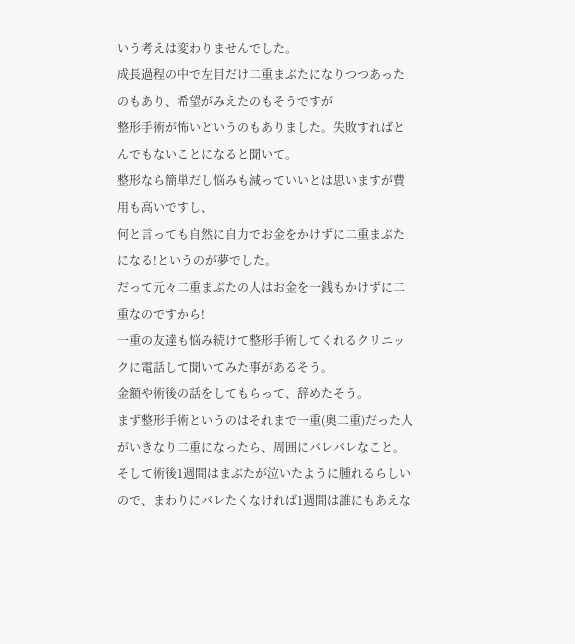いう考えは変わりませんでした。
成長過程の中で左目だけ二重まぶたになりつつあったのもあり、希望がみえたのもそうですが
整形手術が怖いというのもありました。失敗すればとんでもないことになると聞いて。
整形なら簡単だし悩みも減っていいとは思いますが費用も高いですし、
何と言っても自然に自力でお金をかけずに二重まぶたになる!というのが夢でした。
だって元々二重まぶたの人はお金を一銭もかけずに二重なのですから!
一重の友達も悩み続けて整形手術してくれるクリニックに電話して聞いてみた事があるそう。
金額や術後の話をしてもらって、辞めたそう。
まず整形手術というのはそれまで一重(奥二重)だった人がいきなり二重になったら、周囲にバレバレなこと。
そして術後1週間はまぶたが泣いたように腫れるらしいので、まわりにバレたくなければ1週間は誰にもあえな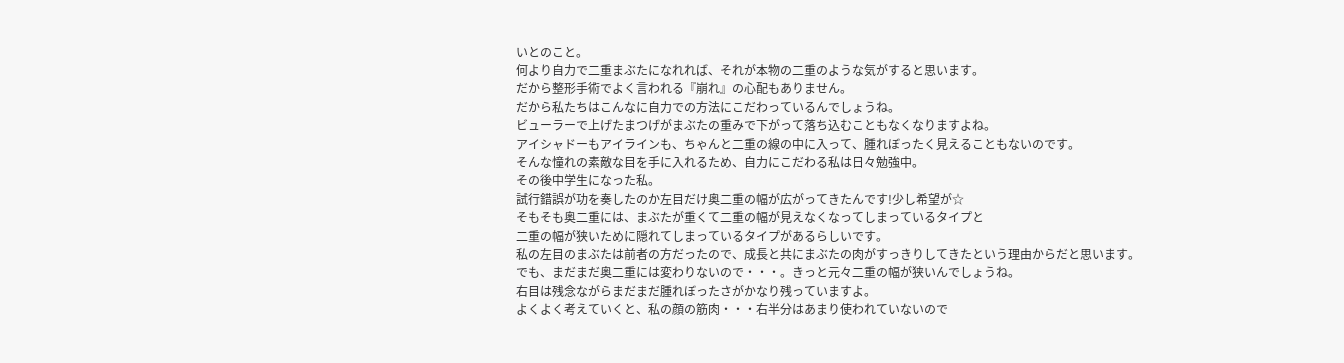いとのこと。
何より自力で二重まぶたになれれば、それが本物の二重のような気がすると思います。
だから整形手術でよく言われる『崩れ』の心配もありません。
だから私たちはこんなに自力での方法にこだわっているんでしょうね。
ビューラーで上げたまつげがまぶたの重みで下がって落ち込むこともなくなりますよね。
アイシャドーもアイラインも、ちゃんと二重の線の中に入って、腫れぼったく見えることもないのです。
そんな憧れの素敵な目を手に入れるため、自力にこだわる私は日々勉強中。
その後中学生になった私。
試行錯誤が功を奏したのか左目だけ奥二重の幅が広がってきたんです!少し希望が☆
そもそも奥二重には、まぶたが重くて二重の幅が見えなくなってしまっているタイプと
二重の幅が狭いために隠れてしまっているタイプがあるらしいです。
私の左目のまぶたは前者の方だったので、成長と共にまぶたの肉がすっきりしてきたという理由からだと思います。
でも、まだまだ奥二重には変わりないので・・・。きっと元々二重の幅が狭いんでしょうね。
右目は残念ながらまだまだ腫れぼったさがかなり残っていますよ。
よくよく考えていくと、私の顔の筋肉・・・右半分はあまり使われていないので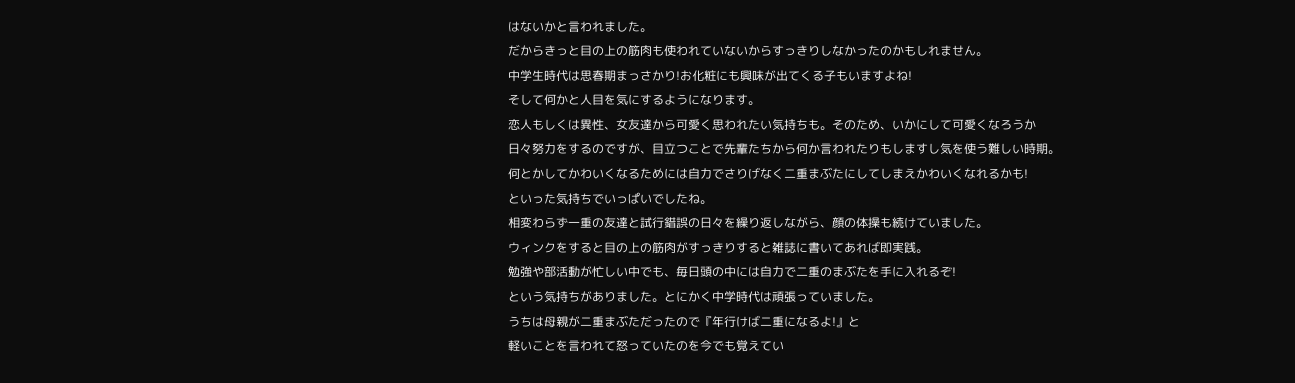はないかと言われました。
だからきっと目の上の筋肉も使われていないからすっきりしなかったのかもしれません。
中学生時代は思春期まっさかり!お化粧にも興味が出てくる子もいますよね!
そして何かと人目を気にするようになります。
恋人もしくは異性、女友達から可愛く思われたい気持ちも。そのため、いかにして可愛くなろうか
日々努力をするのですが、目立つことで先輩たちから何か言われたりもしますし気を使う難しい時期。
何とかしてかわいくなるためには自力でさりげなく二重まぶたにしてしまえかわいくなれるかも!
といった気持ちでいっぱいでしたね。
相変わらず一重の友達と試行錯誤の日々を繰り返しながら、顔の体操も続けていました。
ウィンクをすると目の上の筋肉がすっきりすると雑誌に書いてあれば即実践。
勉強や部活動が忙しい中でも、毎日頭の中には自力で二重のまぶたを手に入れるぞ!
という気持ちがありました。とにかく中学時代は頑張っていました。
うちは母親が二重まぶただったので『年行けば二重になるよ!』と
軽いことを言われて怒っていたのを今でも覚えてい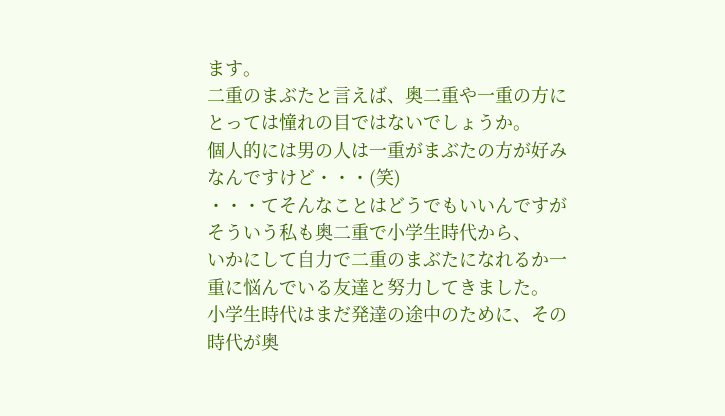ます。
二重のまぶたと言えば、奥二重や一重の方にとっては憧れの目ではないでしょうか。
個人的には男の人は一重がまぶたの方が好みなんですけど・・・(笑)
・・・てそんなことはどうでもいいんですがそういう私も奥二重で小学生時代から、
いかにして自力で二重のまぶたになれるか一重に悩んでいる友達と努力してきました。
小学生時代はまだ発達の途中のために、その時代が奥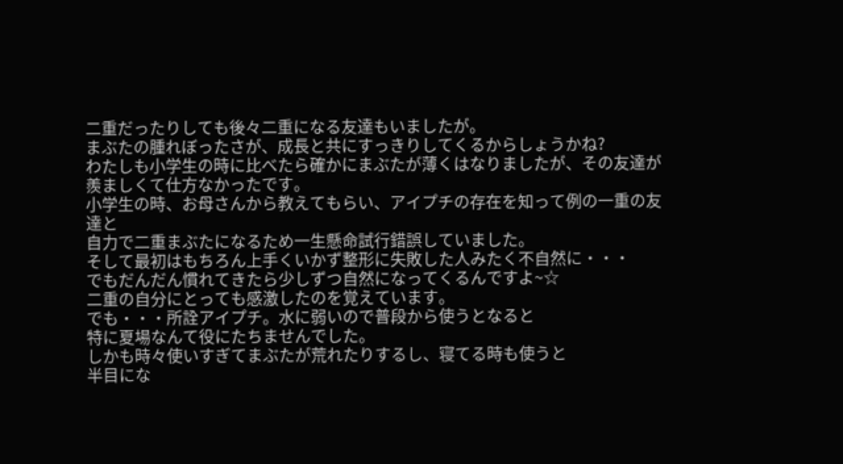二重だったりしても後々二重になる友達もいましたが。
まぶたの腫れぼったさが、成長と共にすっきりしてくるからしょうかね?
わたしも小学生の時に比べたら確かにまぶたが薄くはなりましたが、その友達が羨ましくて仕方なかったです。
小学生の時、お母さんから教えてもらい、アイプチの存在を知って例の一重の友達と
自力で二重まぶたになるため一生懸命試行錯誤していました。
そして最初はもちろん上手くいかず整形に失敗した人みたく不自然に・・・
でもだんだん慣れてきたら少しずつ自然になってくるんですよ~☆
二重の自分にとっても感激したのを覚えています。
でも・・・所詮アイプチ。水に弱いので普段から使うとなると
特に夏場なんて役にたちませんでした。
しかも時々使いすぎてまぶたが荒れたりするし、寝てる時も使うと
半目にな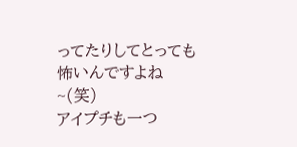ってたりしてとっても怖いんですよね~(笑)
アイプチも一つ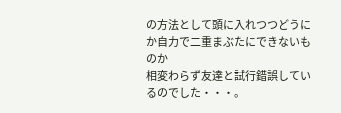の方法として頭に入れつつどうにか自力で二重まぶたにできないものか
相変わらず友達と試行錯誤しているのでした・・・。